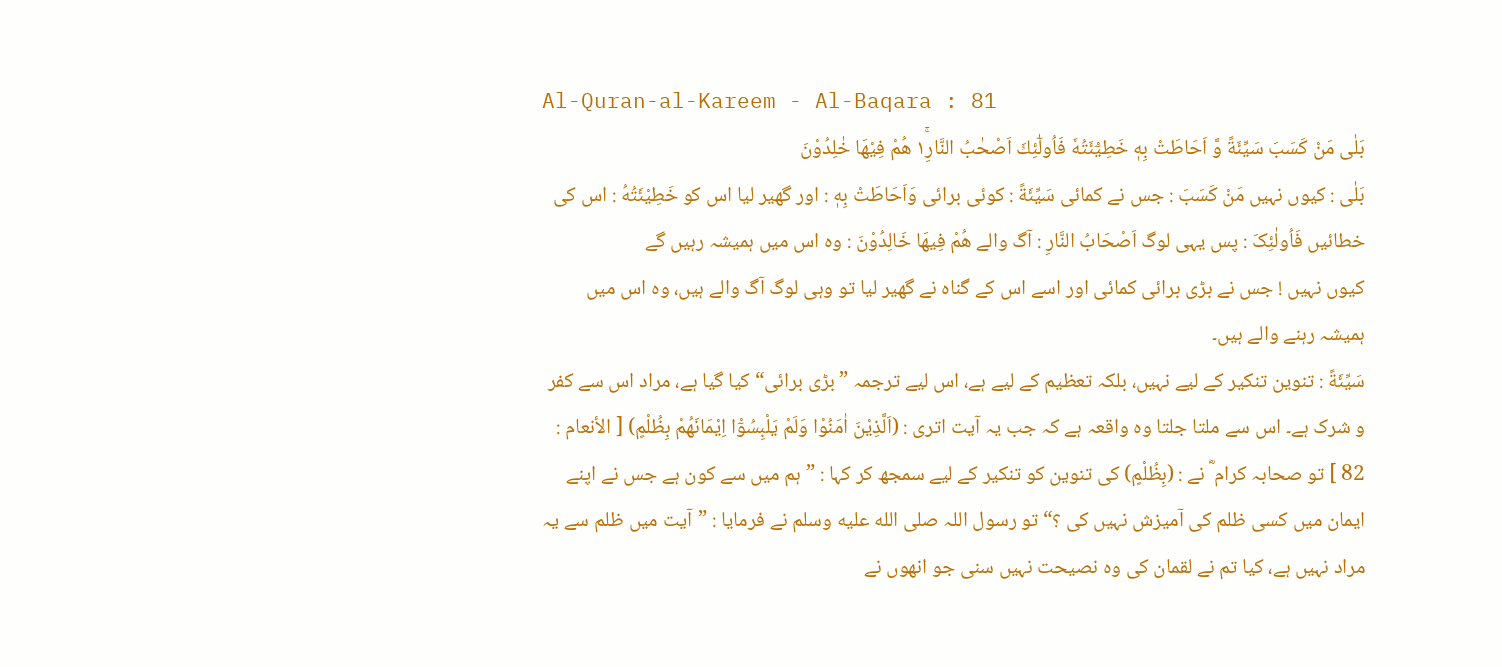Al-Quran-al-Kareem - Al-Baqara : 81
بَلٰى مَنْ كَسَبَ سَیِّئَةً وَّ اَحَاطَتْ بِهٖ خَطِیْٓئَتُهٗ فَاُولٰٓئِكَ اَصْحٰبُ النَّارِ١ۚ هُمْ فِیْهَا خٰلِدُوْنَ
بَلٰى : کیوں نہیں مَنْ کَسَبَ : جس نے کمائی سَيِّئَةً : کوئی برائی وَاَحَاطَتْ بِهٖ : اور گھیر لیا اس کو خَطِیْئَتُهُ : اس کی خطائیں فَاُولٰئِکَ : پس یہی لوگ اَصْحَابُ النَّارِ : آگ والے هُمْ فِيهَا خَالِدُوْنَ : وہ اس میں ہمیشہ رہیں گے
کیوں نہیں ! جس نے بڑی برائی کمائی اور اسے اس کے گناہ نے گھیر لیا تو وہی لوگ آگ والے ہیں، وہ اس میں ہمیشہ رہنے والے ہیں۔
سَيِّئَةً : تنوین تنکیر کے لیے نہیں، بلکہ تعظیم کے لیے ہے، اس لیے ترجمہ ”بڑی برائی“ کیا گیا ہے، مراد اس سے کفر و شرک ہے۔ اس سے ملتا جلتا وہ واقعہ ہے کہ جب یہ آیت اتری : (اَلَّذِيْنَ اٰمَنُوْا وَلَمْ يَلْبِسُوْٓا اِيْمَانَهُمْ بِظُلْمٍ) [ الأنعام : 82 ] تو صحابہ کرام ؓ نے : (بِظُلْمٍ) کی تنوین کو تنکیر کے لیے سمجھ کر کہا : ”ہم میں سے کون ہے جس نے اپنے ایمان میں کسی ظلم کی آمیزش نہیں کی ؟“ تو رسول اللہ صلى الله عليه وسلم نے فرمایا : ”آیت میں ظلم سے یہ مراد نہیں ہے، کیا تم نے لقمان کی وہ نصیحت نہیں سنی جو انھوں نے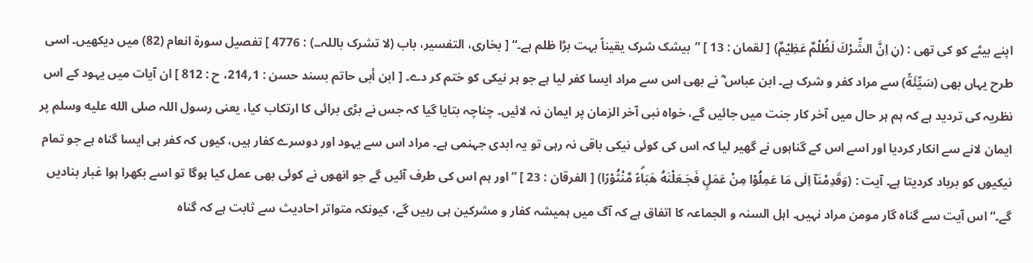اپنے بیٹے کو کی تھی : (ڼ اِنَّ الشِّرْكَ لَظُلْمٌ عَظِيْمٌ) [ لقمان : 13 ] ”بیشک شرک یقیناً بہت بڑا ظلم ہے۔“ [ بخاری، التفسیر، باب (لا تشرک باللہ۔۔) : 4776 ] تفصیل سورة انعام (82) میں دیکھیں۔ اسی طرح یہاں بھی (سَيِّئَةً) سے مراد کفر و شرک ہے۔ ابن عباس ؓ نے بھی اس سے مراد ایسا کفر لیا ہے جو ہر نیکی کو ختم کر دے۔ [ ابن أبی حاتم بسند حسن : 1؍214، ح : 812 ] ان آیات میں یہود کے اس نظریہ کی تردید ہے کہ ہم ہر حال میں آخر کار جنت میں جائیں گے، خواہ نبی آخر الزمان پر ایمان نہ لائیں۔ چناچہ بتایا گیا کہ جس نے بڑی برائی کا ارتکاب کیا، یعنی رسول اللہ صلى الله عليه وسلم پر ایمان لانے سے انکار کردیا اور اسے اس کے گناہوں نے گھیر لیا کہ اس کی کوئی نیکی باقی نہ رہی تو یہ ابدی جہنمی ہے۔ مراد اس سے یہود اور دوسرے کفار ہیں، کیوں کہ کفر ہی ایسا گناہ ہے جو تمام نیکیوں کو برباد کردیتا ہے۔ آیت : (وَقَدِمْنَآ اِلٰى مَا عَمِلُوْا مِنْ عَمَلٍ فَجَـعَلْنٰهُ هَبَاۗءً مَّنْثُوْرًا) [ الفرقان : 23 ] ”اور ہم اس کی طرف آئیں گے جو انھوں نے کوئی بھی عمل کیا ہوگا تو اسے بکھرا ہوا غبار بنادیں گے۔“ اس آیت سے گناہ گار مومن مراد نہیں۔ اہل السنہ و الجماعہ کا اتفاق ہے کہ آگ میں ہمیشہ کفار و مشرکین ہی رہیں گے، کیونکہ متواتر احادیث سے ثابت ہے کہ گناہ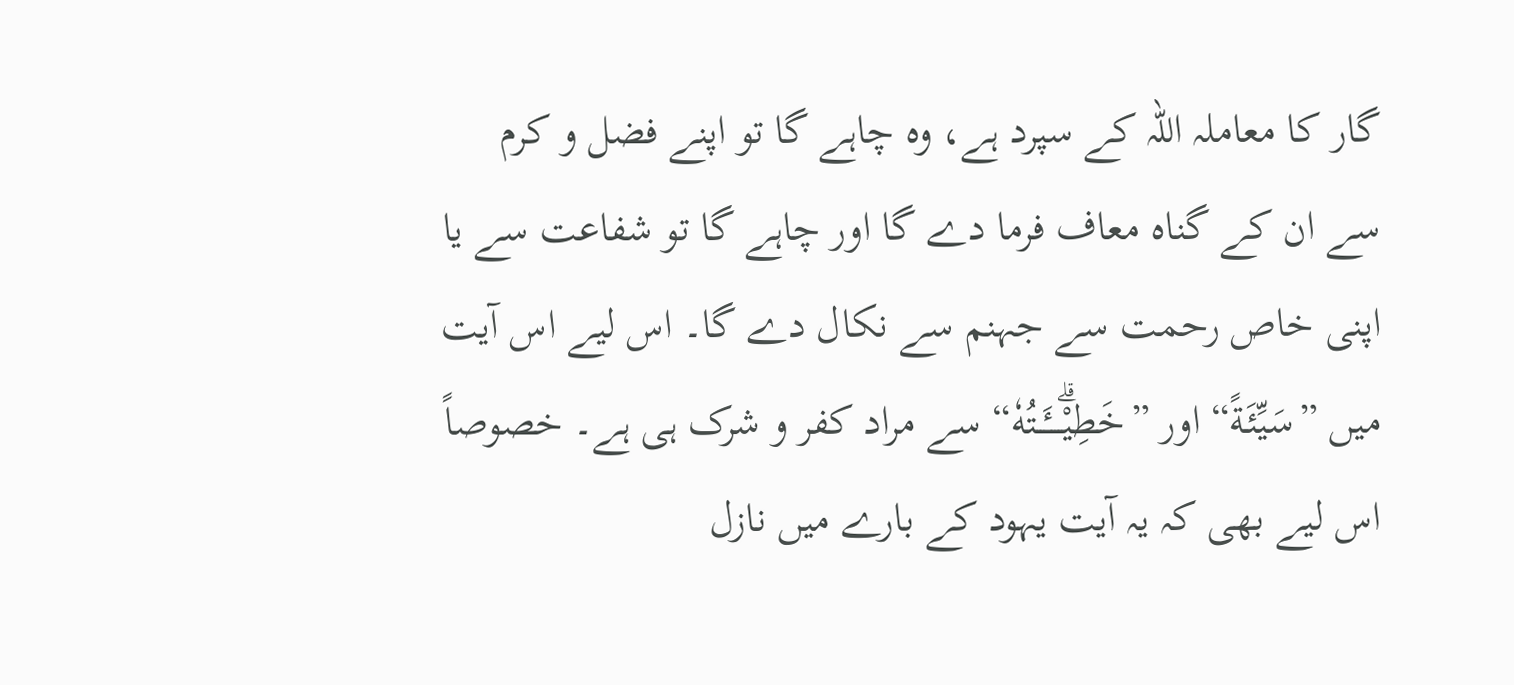گار کا معاملہ اللہ کے سپرد ہے، وہ چاہے گا تو اپنے فضل و کرم سے ان کے گناہ معاف فرما دے گا اور چاہے گا تو شفاعت سے یا اپنی خاص رحمت سے جہنم سے نکال دے گا۔ اس لیے اس آیت میں ”سَيِّئَةً“ اور ”خَطِيْۗــــَٔــتُهٗ“ سے مراد کفر و شرک ہی ہے۔ خصوصاً اس لیے بھی کہ یہ آیت یہود کے بارے میں نازل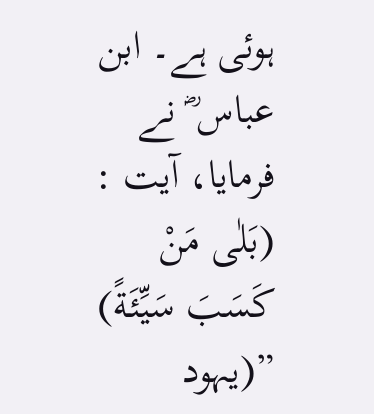ہوئی ہے۔ ابن عباس ؓ نے فرمایا، آیت : (بَلٰى مَنْ كَسَبَ سَيِّئَةً) ”(یہود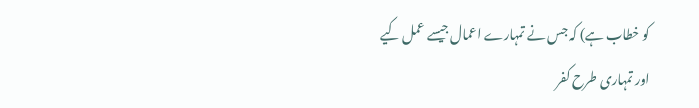کو خطاب ہے) کہ جس نے تمہارے اعمال جیسے عمل کیے اور تمہاری طرح کفر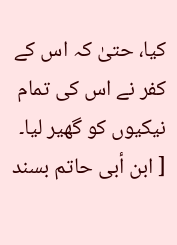کیا، حتیٰ کہ اس کے کفر نے اس کی تمام نیکیوں کو گھیر لیا۔ [ ابن أبی حاتم بسند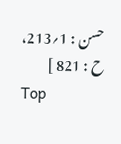حسن : 1؍213، ح : 821 ]
Top